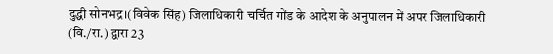दुद्धी सोनभद्र।(विवेक सिंह) जिलाधिकारी चर्चित गोंड के आदेश के अनुपालन में अपर जिलाधिकारी (वि./रा.) द्वारा 23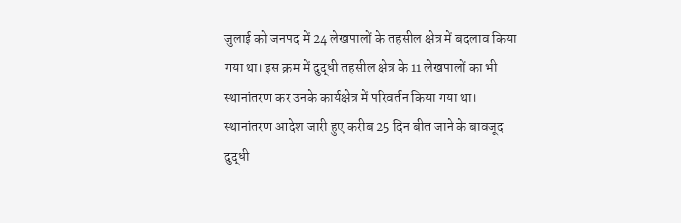जुलाई को जनपद में 24 लेखपालों के तहसील क्षेत्र में बदलाव किया गया था। इस क्रम में दुद्धी तहसील क्षेत्र के 11 लेखपालों का भी स्थानांतरण कर उनके कार्यक्षेत्र में परिवर्तन किया गया था।
स्थानांतरण आदेश जारी हुए करीब 25 दिन बीत जाने के बावजूद दुद्धी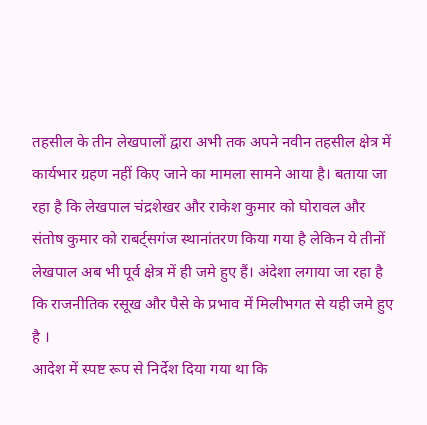तहसील के तीन लेखपालों द्वारा अभी तक अपने नवीन तहसील क्षेत्र में कार्यभार ग्रहण नहीं किए जाने का मामला सामने आया है। बताया जा रहा है कि लेखपाल चंद्रशेखर और राकेश कुमार को घोरावल और संतोष कुमार को राबर्ट्सगंज स्थानांतरण किया गया है लेकिन ये तीनों लेखपाल अब भी पूर्व क्षेत्र में ही जमे हुए हैं। अंदेशा लगाया जा रहा है कि राजनीतिक रसूख और पैसे के प्रभाव में मिलीभगत से यही जमे हुए है ।
आदेश में स्पष्ट रूप से निर्देश दिया गया था कि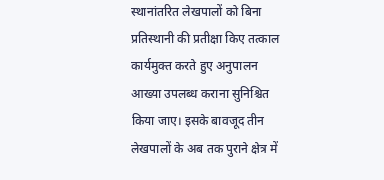स्थानांतरित लेखपालों को बिना प्रतिस्थानी की प्रतीक्षा किए तत्काल कार्यमुक्त करते हुए अनुपालन आख्या उपलब्ध कराना सुनिश्चित किया जाए। इसके बावजूद तीन लेखपालों के अब तक पुराने क्षेत्र में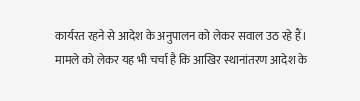कार्यरत रहने से आदेश के अनुपालन को लेकर सवाल उठ रहे हैं।
मामले को लेकर यह भी चर्चा है कि आखिर स्थानांतरण आदेश के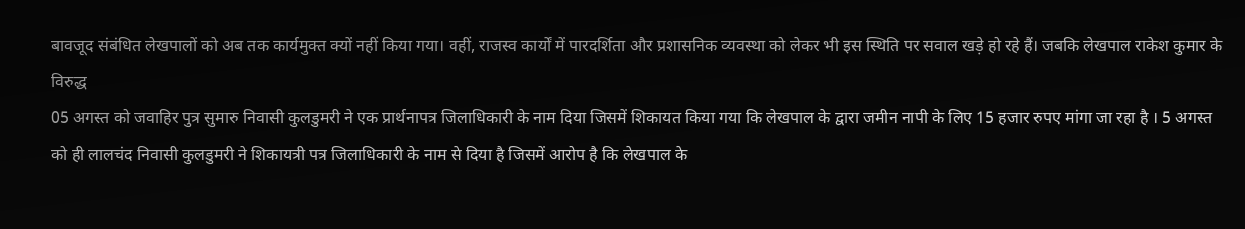बावजूद संबंधित लेखपालों को अब तक कार्यमुक्त क्यों नहीं किया गया। वहीं, राजस्व कार्यों में पारदर्शिता और प्रशासनिक व्यवस्था को लेकर भी इस स्थिति पर सवाल खड़े हो रहे हैं। जबकि लेखपाल राकेश कुमार के विरुद्ध
05 अगस्त को जवाहिर पुत्र सुमारु निवासी कुलडुमरी ने एक प्रार्थनापत्र जिलाधिकारी के नाम दिया जिसमें शिकायत किया गया कि लेखपाल के द्वारा जमीन नापी के लिए 15 हजार रुपए मांगा जा रहा है । 5 अगस्त को ही लालचंद निवासी कुलडुमरी ने शिकायत्री पत्र जिलाधिकारी के नाम से दिया है जिसमें आरोप है कि लेखपाल के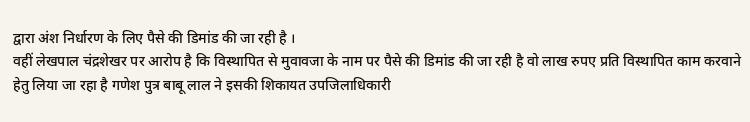द्वारा अंश निर्धारण के लिए पैसे की डिमांड की जा रही है ।
वहीं लेखपाल चंद्रशेखर पर आरोप है कि विस्थापित से मुवावजा के नाम पर पैसे की डिमांड की जा रही है वो लाख रुपए प्रति विस्थापित काम करवाने हेतु लिया जा रहा है गणेश पुत्र बाबू लाल ने इसकी शिकायत उपजिलाधिकारी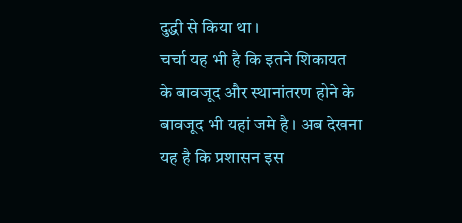दुद्धी से किया था ।
चर्चा यह भी है कि इतने शिकायत के बावजूद और स्थानांतरण होने के बावजूद भी यहां जमे है । अब देखना यह है कि प्रशासन इस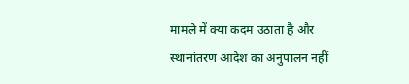मामले में क्या कदम उठाता है और स्थानांतरण आदेश का अनुपालन नहीं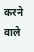करने वाले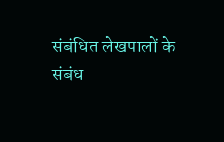संबंधित लेखपालों के संबंध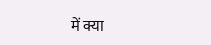में क्या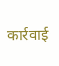कार्रवाई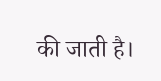की जाती है।